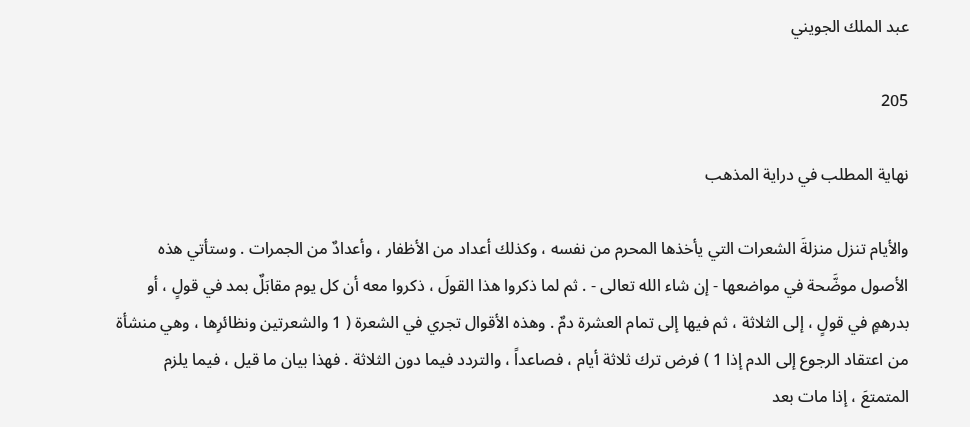عبد الملك الجويني

205

نهاية المطلب في دراية المذهب

والأيام تنزل منزلةَ الشعرات التي يأخذها المحرم من نفسه ، وكذلك أعداد من الأظفار ، وأعدادٌ من الجمرات . وستأتي هذه الأصول موضَّحة في مواضعها - إن شاء الله تعالى - . ثم لما ذكروا هذا القولَ ، ذكروا معه أن كل يوم مقابَلٌ بمد في قولٍ ، أو بدرهمٍ في قولٍ ، إلى الثلاثة ، ثم فيها إلى تمام العشرة دمٌ . وهذه الأقوال تجري في الشعرة ( 1 والشعرتين ونظائرِها ، وهي منشأة من اعتقاد الرجوع إلى الدم إذا 1 ) فرض ترك ثلاثة أيام ، فصاعداً ، والتردد فيما دون الثلاثة . فهذا بيان ما قيل ، فيما يلزم المتمتعَ ، إذا مات بعد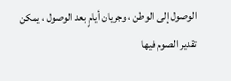الوصول إلى الوطن ، وجريان أيامٍ بعد الوصول ، يمكن تقدير الصوم فيها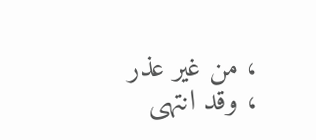، من غير عذر ، وقد انتهى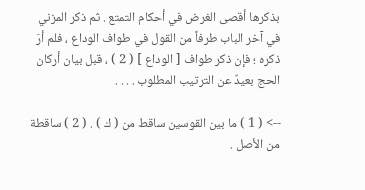بذكرها أقصى الغرض في أحكام التمتع . ثم ذكر المزني في آخر الباب طرفاً من القول في طواف الوداع ، فلم أرَ ذكره ؛ فإن ذكر طواف [ الوداع ] ( 2 ) ، قبل بيان أركان الحج بعيدٌ عن الترتيب المطلوب . . . .

--> ( 1 ) ما بين القوسين ساقط من ( ك ) . ( 2 ) ساقطة من الأصل .